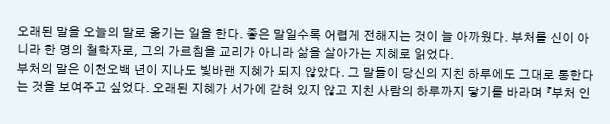오래된 말을 오늘의 말로 옮기는 일을 한다. 좋은 말일수록 어렵게 전해지는 것이 늘 아까웠다. 부처를 신이 아니라 한 명의 철학자로, 그의 가르침을 교리가 아니라 삶을 살아가는 지혜로 읽었다.
부처의 말은 이천오백 년이 지나도 빛바랜 지혜가 되지 않았다. 그 말들이 당신의 지친 하루에도 그대로 통한다는 것을 보여주고 싶었다. 오래된 지혜가 서가에 갇혀 있지 않고 지친 사람의 하루까지 닿기를 바라며 『부처 인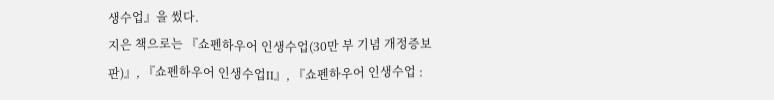생수업』을 썼다.
지은 책으로는 『쇼펜하우어 인생수업(30만 부 기념 개정증보판)』, 『쇼펜하우어 인생수업II』, 『쇼펜하우어 인생수업 :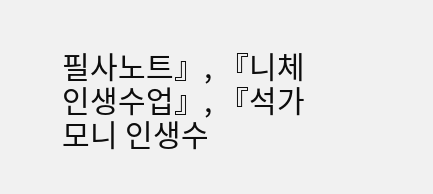필사노트』, 『니체 인생수업』, 『석가모니 인생수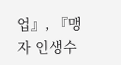업』, 『맹자 인생수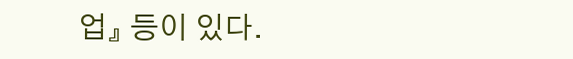업』 등이 있다.